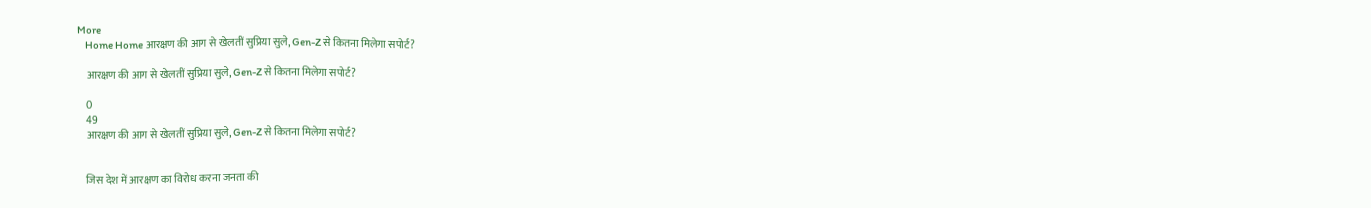More
    Home Home आरक्षण की आग से खेलतीं सुप्रिया सुले, Gen-Z से कितना मिलेगा सपोर्ट?

    आरक्षण की आग से खेलतीं सुप्रिया सुले, Gen-Z से कितना मिलेगा सपोर्ट?

    0
    49
    आरक्षण की आग से खेलतीं सुप्रिया सुले, Gen-Z से कितना मिलेगा सपोर्ट?


    जिस देश में आरक्षण का विरोध करना जनता की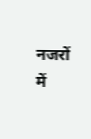नजरों में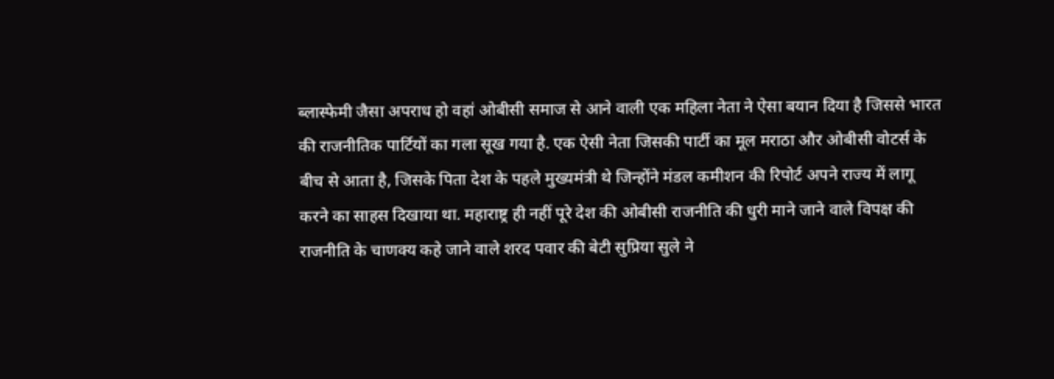ब्लास्फेमी जैसा अपराध हो वहां ओबीसी समाज से आने वाली एक महिला नेता ने ऐसा बयान दिया है जिससे भारत की राजनीतिक पार्टियों का गला सूख गया है. एक ऐसी नेता जिसकी पार्टी का मूल मराठा और ओबीसी वोटर्स के बीच से आता है, जिसके पिता देश के पहले मुख्यमंत्री थे जिन्होंने मंडल कमीशन की रिपोर्ट अपने राज्य में लागू करने का साहस दिखाया था. महाराष्ट्र ही नहीं पूरे देश की ओबीसी राजनीति की धुरी माने जाने वाले विपक्ष की राजनीति के चाणक्य कहे जाने वाले शरद पवार की बेटी सुप्रिया सुले ने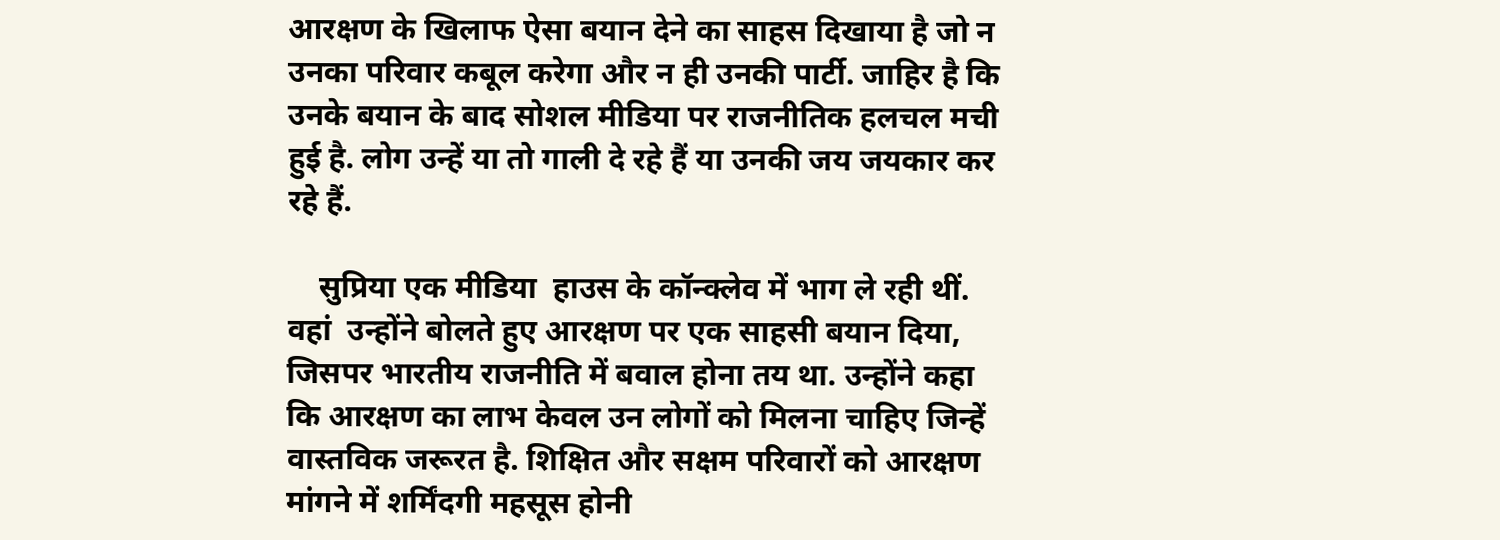आरक्षण के खिलाफ ऐसा बयान देने का साहस दिखाया है जो न उनका परिवार कबूल करेगा और न ही उनकी पार्टी. जाहिर है कि उनके बयान के बाद सोशल मीडिया पर राजनीतिक हलचल मची हुई है. लोग उन्हें या तो गाली दे रहे हैं या उनकी जय जयकार कर रहे हैं.

    सुप्रिया एक मीडिया  हाउस के कॉन्क्लेव में भाग ले रही थीं. वहां  उन्होंने बोलते हुए आरक्षण पर एक साहसी बयान दिया, जिसपर भारतीय राजनीति में बवाल होना तय था. उन्होंने कहा कि आरक्षण का लाभ केवल उन लोगों को मिलना चाहिए जिन्हें वास्तविक जरूरत है. शिक्षित और सक्षम परिवारों को आरक्षण मांगने में शर्मिंदगी महसूस होनी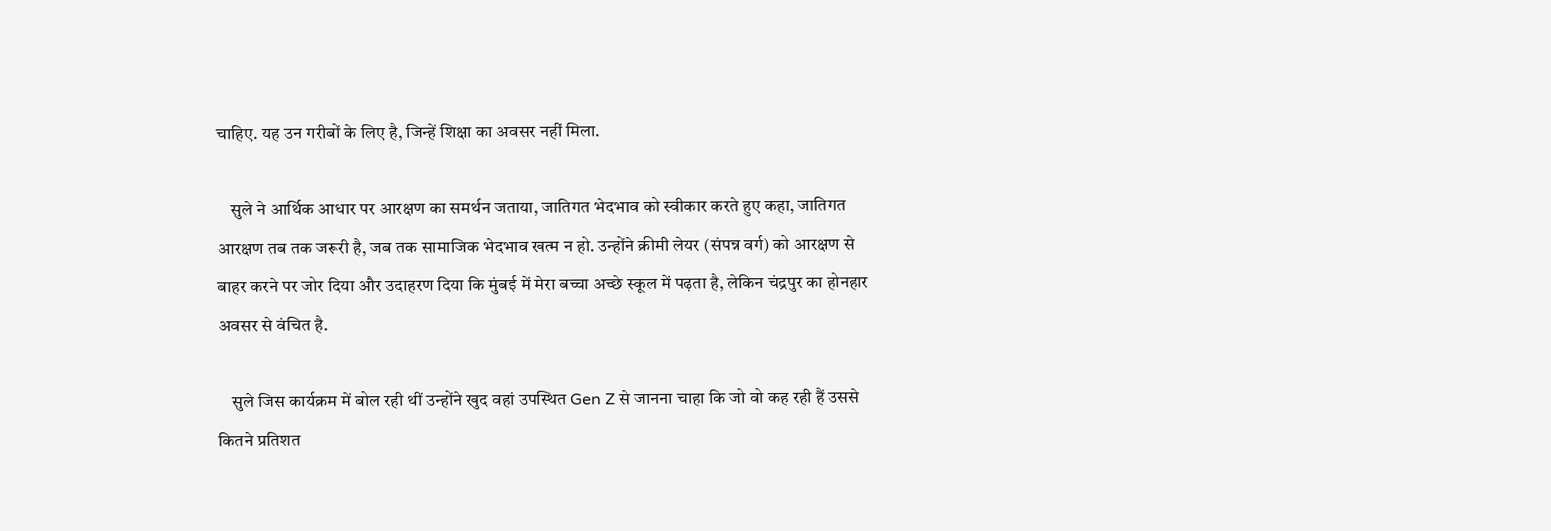चाहिए. यह उन गरीबों के लिए है, जिन्हें शिक्षा का अवसर नहीं मिला.

    सुले ने आर्थिक आधार पर आरक्षण का समर्थन जताया, जातिगत भेदभाव को स्वीकार करते हुए कहा, जातिगत आरक्षण तब तक जरूरी है, जब तक सामाजिक भेदभाव खत्म न हो. उन्होंने क्रीमी लेयर (संपन्न वर्ग) को आरक्षण से बाहर करने पर जोर दिया और उदाहरण दिया कि मुंबई में मेरा बच्चा अच्छे स्कूल में पढ़ता है, लेकिन चंद्रपुर का होनहार अवसर से वंचित है.

    सुले जिस कार्यक्रम में बोल रही थीं उन्होंने खुद वहां उपस्थित Gen Z से जानना चाहा कि जो वो कह रही हैं उससे कितने प्रतिशत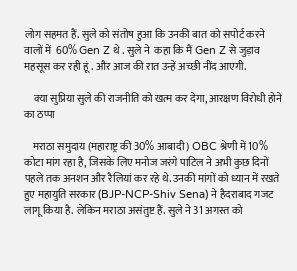लोग सहमत हैं. सुले को संतोष हुआ कि उनकी बात को सपोर्ट करने वालों में  60% Gen Z थे . सुले ने  कहा कि मैं Gen Z से जुड़ाव महसूस कर रही हूं . और आज की रात उन्हें अच्छी नींद आएगी.

    क्या सुप्रिया सुले की राजनीति को खत्म कर देगा, आरक्षण विरोधी होने का ठप्पा

    मराठा समुदाय (महाराष्ट्र की 30% आबादी) OBC श्रेणी में 10% कोटा मांग रहा है, जिसके लिए मनोज जरंगे पाटिल ने अभी कुछ दिनों पहले तक अनशन और रैलियां कर रहे थे. उनकी मांगों को ध्यान में रखते हुए महायुति सरकार (BJP-NCP-Shiv Sena) ने हैदराबाद गजट लागू किया है. लेकिन मराठा असंतुष्ट हैं. सुले ने 31 अगस्त को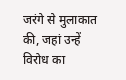जरंगे से मुलाकात की, जहां उन्हें विरोध का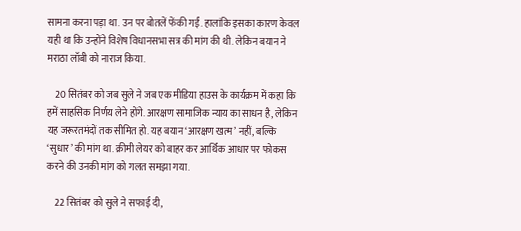सामना करना पड़ा था. उन पर बोतलें फेंकी गईं. हालांकि इसका कारण केवल यही था कि उन्होंने विशेष विधानसभा सत्र की मांग की थी. लेकिन बयान ने मराठा लॉबी को नाराज किया.

    20 सितंबर को जब सुले ने जब एक मीडिया हाउस के कार्यक्रम में कहा कि हमें साहसिक निर्णय लेने होंगे. आरक्षण सामाजिक न्याय का साधन है, लेकिन यह जरूरतमंदों तक सीमित हो. यह बयान ‘आरक्षण खत्म’ नहीं, बल्कि ‘सुधार’ की मांग था. क्रीमी लेयर को बाहर कर आर्थिक आधार पर फोकस करने की उनकी मांग को गलत समझा गया.

    22 सितंबर को सुले ने सफाई दी,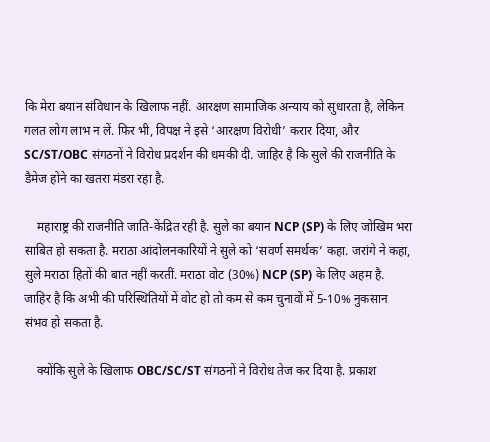कि मेरा बयान संविधान के खिलाफ नहीं. आरक्षण सामाजिक अन्याय को सुधारता है, लेकिन गलत लोग लाभ न लें. फिर भी, विपक्ष ने इसे ‘आरक्षण विरोधी’ करार दिया, और SC/ST/OBC संगठनों ने विरोध प्रदर्शन की धमकी दी. जाहिर है कि सुले की राजनीति के डैमेज होने का खतरा मंडरा रहा है.

    महाराष्ट्र की राजनीति जाति-केंद्रित रही है. सुले का बयान NCP (SP) के लिए जोखिम भरा साबित हो सकता है. मराठा आंदोलनकारियों ने सुले को ‘सवर्ण समर्थक’ कहा. जरांगे ने कहा, सुले मराठा हितों की बात नहीं करतीं. मराठा वोट (30%) NCP (SP) के लिए अहम है. जाहिर है कि अभी की परिस्थितियों में वोट हो तो कम से कम चुनावों में 5-10% नुकसान संभव हो सकता है.

    क्योंकि सुले के खिलाफ OBC/SC/ST संगठनों ने विरोध तेज कर दिया है. प्रकाश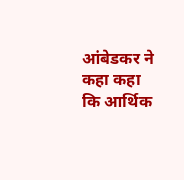आंबेडकर ने कहा कहा कि आर्थिक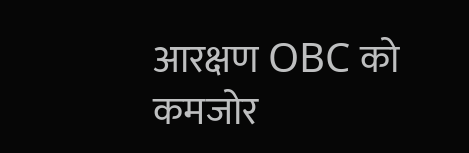आरक्षण OBC को कमजोर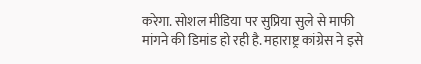करेगा. सोशल मीडिया पर सुप्रिया सुले से माफी मांगने की डिमांड हो रही है. महाराष्ट्र कांग्रेस ने इसे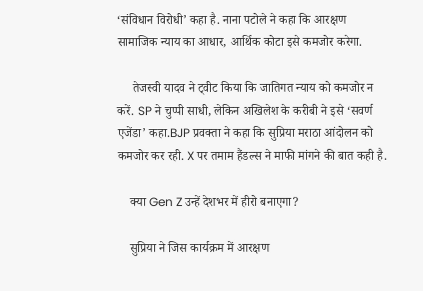‘संविधान विरोधी’ कहा है. नाना पटोले ने कहा कि आरक्षण सामाजिक न्याय का आधार, आर्थिक कोटा इसे कमजोर करेगा.

     तेजस्वी यादव ने ट्वीट किया कि जातिगत न्याय को कमजोर न करें. SP ने चुप्पी साधी, लेकिन अखिलेश के करीबी ने इसे ‘सवर्ण एजेंडा’ कहा.BJP प्रवक्ता ने कहा कि सुप्रिया मराठा आंदोलन को कमजोर कर रही. X पर तमाम हैंडल्स ने माफी मांगने की बात कही है.

    क्या Gen Z उन्हें देशभर में हीरो बनाएगा?

    सुप्रिया ने जिस कार्यक्रम में आरक्षण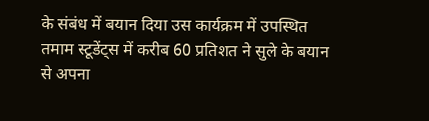के संबंध में बयान दिया उस कार्यक्रम में उपस्थित तमाम स्टूडेंट्स में करीब 60 प्रतिशत ने सुले के बयान से अपना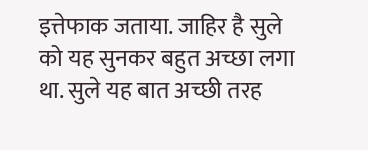इत्तेफाक जताया. जाहिर है सुले को यह सुनकर बहुत अच्छा लगा था. सुले यह बात अच्छी तरह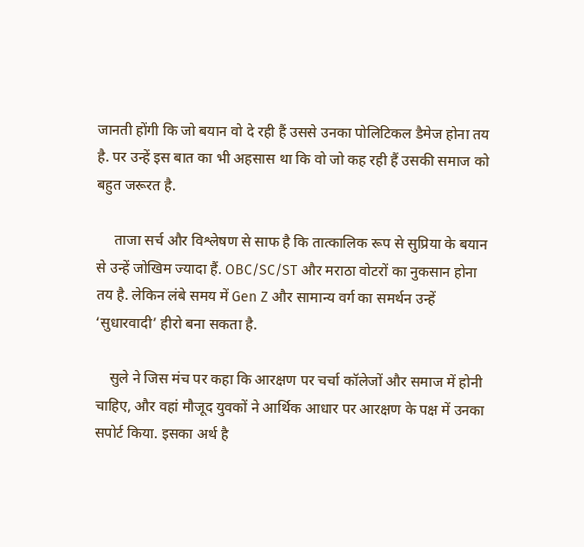जानती होंगी कि जो बयान वो दे रही हैं उससे उनका पोलिटिकल डैमेज होना तय है. पर उन्हें इस बात का भी अहसास था कि वो जो कह रही हैं उसकी समाज को बहुत जरूरत है.

     ताजा सर्च और विश्लेषण से साफ है कि तात्कालिक रूप से सुप्रिया के बयान से उन्हें जोखिम ज्यादा हैं. OBC/SC/ST और मराठा वोटरों का नुकसान होना तय है. लेकिन लंबे समय में Gen Z और सामान्य वर्ग का समर्थन उन्हें ‘सुधारवादी’ हीरो बना सकता है.

    सुले ने जिस मंच पर कहा कि आरक्षण पर चर्चा कॉलेजों और समाज में होनी चाहिए, और वहां मौजूद युवकों ने आर्थिक आधार पर आरक्षण के पक्ष में उनका सपोर्ट किया. इसका अर्थ है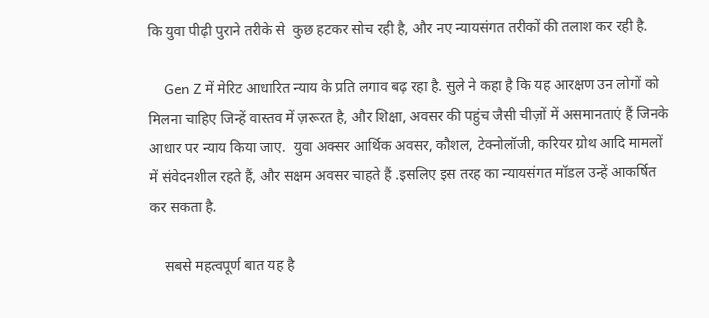कि युवा पीढ़ी पुराने तरीके से  कुछ हटकर सोच रही है, और नए न्यायसंगत तरीकों की तलाश कर रही है.

    Gen Z में मेरिट आधारित न्याय के प्रति लगाव बढ़ रहा है. सुले ने कहा है कि यह आरक्षण उन लोगों को मिलना चाहिए जिन्हें वास्तव में ज़रूरत है, और शिक्षा, अवसर की पहुंच जैसी चीज़ों में असमानताएं हैं जिनके आधार पर न्याय किया जाए.  युवा अक्सर आर्थिक अवसर, कौशल, टेक्नोलॉजी, करियर ग्रोथ आदि मामलों में संवेदनशील रहते हैं, और सक्षम अवसर चाहते हैं .इसलिए इस तरह का न्यायसंगत मॉडल उन्हें आकर्षित कर सकता है.

    सबसे महत्वपूर्ण बात यह है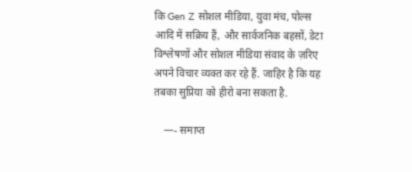कि Gen Z सोशल मीडिया, युवा मंच, पोल्स आदि में सक्रिय हैं, और सार्वजनिक बहसों, डेटा विश्लेषणों और सोशल मीडिया संवाद के ज़रिए अपने विचार व्यक्त कर रहे हैं. जाहिर है कि यह तबका सुप्रिया को हीरो बना सकता है.

    —- समाप्त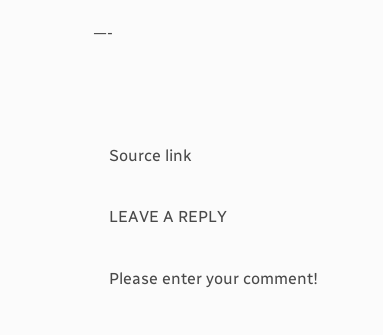—-



    Source link

    LEAVE A REPLY

    Please enter your comment!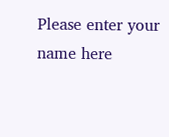Please enter your name here